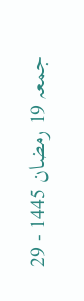جمعہ 19 رمضان 1445 - 29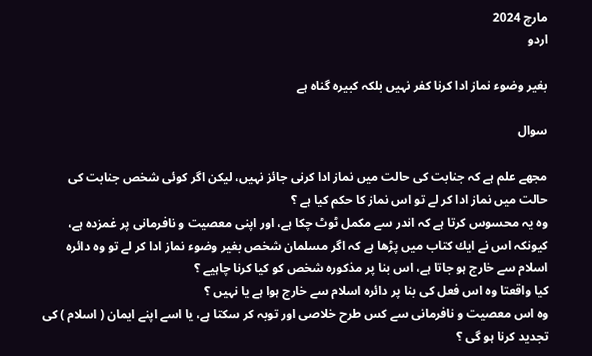مارچ 2024
اردو

بغير وضوء نماز ادا كرنا كفر نہيں بلكہ كبيرہ گناہ ہے

سوال

مجھے علم ہے كہ جنابت كى حالت ميں نماز ادا كرنى جائز نہيں، ليكن اگر كوئى شخص جنابت كى حالت ميں نماز ادا كر لے تو اس نماز كا حكم كيا ہے ؟
وہ يہ محسوس كرتا ہے كہ اندر سے مكمل ٹوٹ چكا ہے، اور اپنى معصيت و نافرمانى پر غمزدہ ہے، كيونكہ اس نے ايك كتاب ميں پڑھا ہے كہ اگر مسلمان شخص بغير وضوء نماز ادا كر لے تو وہ دائرہ اسلام سے خارج ہو جاتا ہے، اس بنا پر مذكورہ شخص كو كيا كرنا چاہيے ؟
كيا واقعتا وہ اس فعل كى بنا پر دائرہ اسلام سے خارج ہوا ہے يا نہيں ؟
وہ اس معصيت و نافرمانى سے كس طرح خلاصى اور توبہ كر سكتا ہے، يا اسے اپنے ايمان ( اسلام ) كى تجديد كرنا ہو گى ؟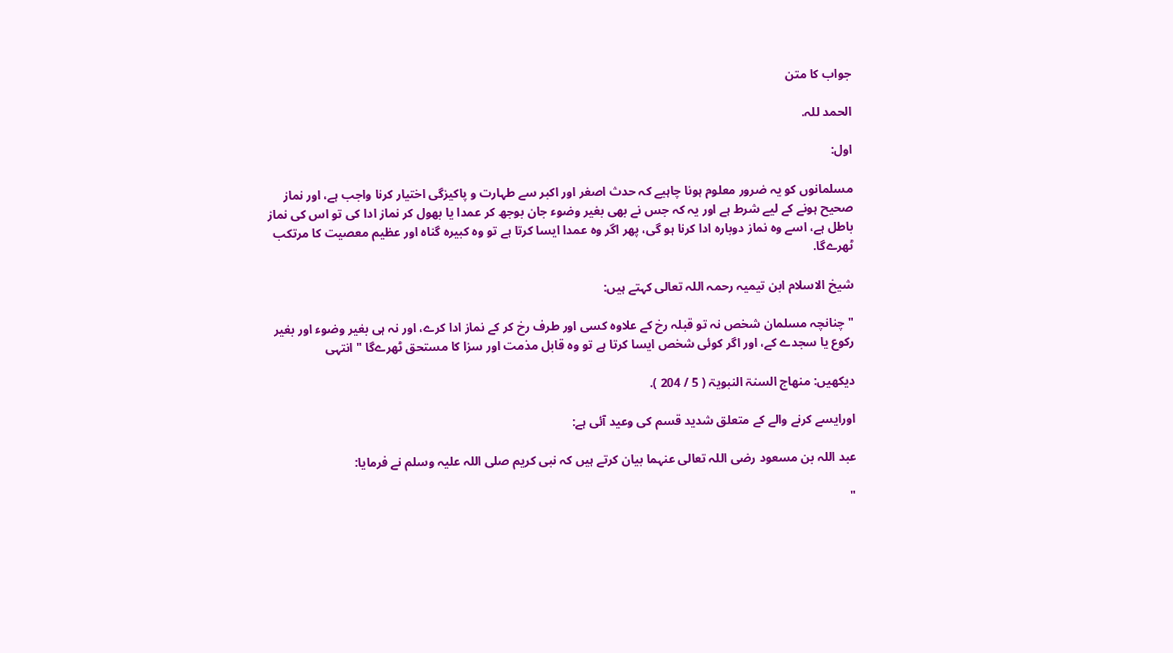جواب کا متن

الحمد للہ.

اول:

مسلمانوں كو يہ ضرور معلوم ہونا چاہيے كہ حدث اصغر اور اكبر سے طہارت و پاكيزگى اختيار كرنا واجب ہے، اور نماز صحيح ہونے كے ليے شرط ہے اور يہ كہ جس نے بھى بغير وضوء جان بوجھ كر عمدا يا بھول كر نماز ادا كى تو اس كى نماز باطل ہے، اسے وہ نماز دوبارہ ادا كرنا ہو گى، پھر اگر وہ عمدا ايسا كرتا ہے تو وہ كبيرہ گناہ اور عظيم معصيت كا مرتكب ٹھرےگا.

شيخ الاسلام ابن تيميہ رحمہ اللہ تعالى كہتے ہيں:

" چنانچہ مسلمان شخص نہ تو قبلہ رخ كے علاوہ كسى اور طرف رخ كر كے نماز ادا كرے، اور نہ ہى بغير وضوء اور بغير ركوع يا سجدے كے، اور اگر كوئى شخص ايسا كرتا ہے تو وہ قابل مذمت اور سزا كا مستحق ٹھرےگا " انتہى

ديكھيں: منھاج السنۃ النبويۃ ( 5 / 204 ).

اورايسے كرنے والے كے متعلق شديد قسم كى وعيد آئى ہے:

عبد اللہ بن مسعود رضى اللہ تعالى عنہما بيان كرتے ہيں كہ نبى كريم صلى اللہ عليہ وسلم نے فرمايا:

"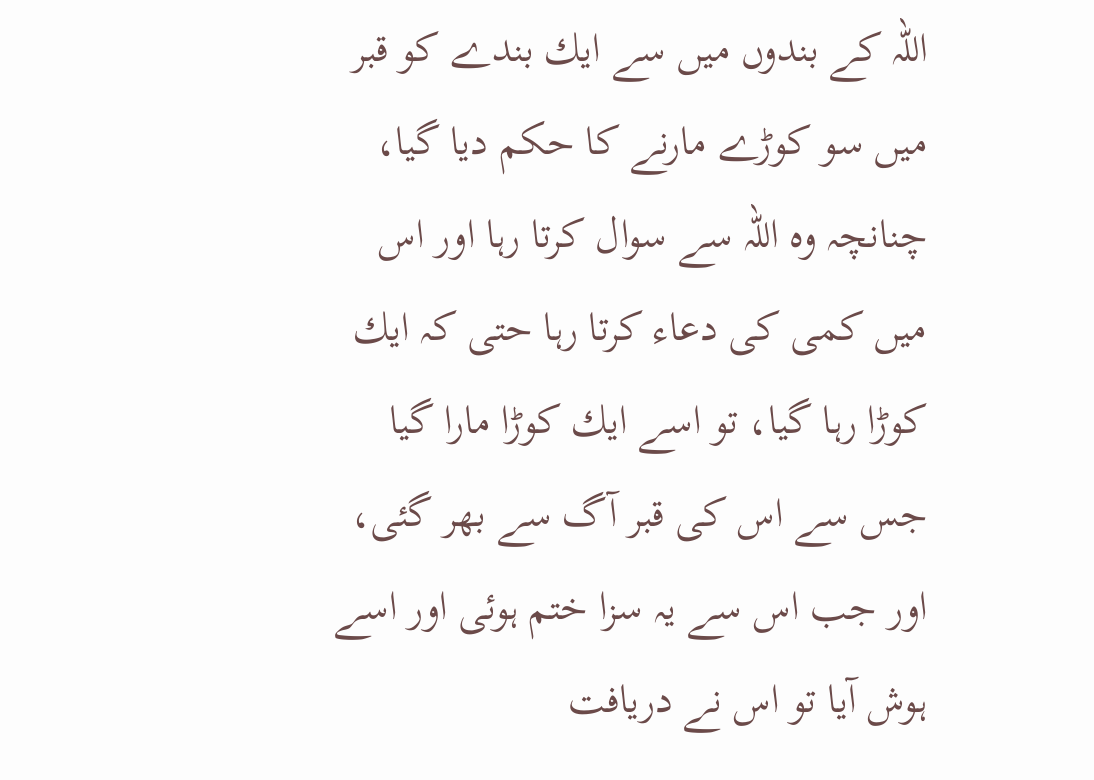اللہ كے بندوں ميں سے ايك بندے كو قبر ميں سو كوڑے مارنے كا حكم ديا گيا، چنانچہ وہ اللہ سے سوال كرتا رہا اور اس ميں كمى كى دعاء كرتا رہا حتى كہ ايك كوڑا رہا گيا، تو اسے ايك كوڑا مارا گيا جس سے اس كى قبر آگ سے بھر گئى، اور جب اس سے يہ سزا ختم ہوئى اور اسے ہوش آيا تو اس نے دريافت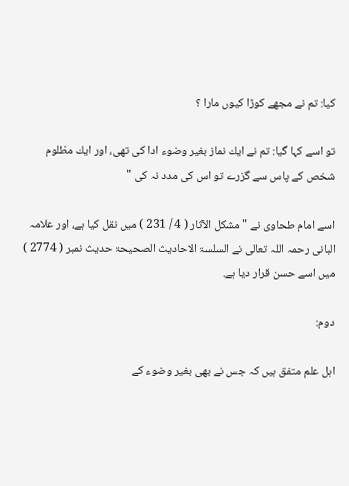كيا: تم نے مجھے كوڑا كيوں مارا ؟

تو اسے كہا گيا: تم نے ايك نماز بغير وضوء ادا كى تھى، اور ايك مظلوم شخص كے پاس سے گزرے تو اس كى مدد نہ كى "

اسے امام طحاوى نے " مشكل الآثار ( 4 / 231 ) ميں نقل كيا ہے، اور علامہ البانى رحمہ اللہ تعالى نے السلسۃ الاحاديث الصحيحۃ حديث نمبر ( 2774 ) ميں اسے حسن قرار ديا ہے.

دوم:

اہل علم متفق ہيں كہ جس نے بھى بغير وضوء كے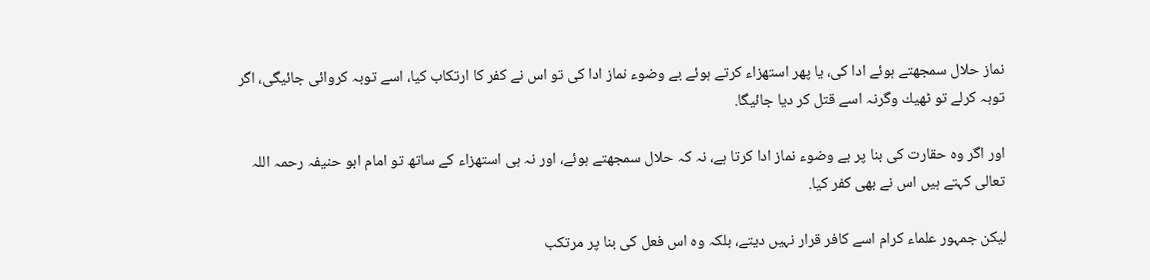نماز حلال سمجھتے ہوئے ادا كى، يا پھر استھزاء كرتے ہوئے بے وضوء نماز ادا كى تو اس نے كفر كا ارتكاب كيا، اسے توبہ كروائى جائيگى، اگر توبہ كرلے تو ٹھيك وگرنہ اسے قتل كر ديا جائيگا.

اور اگر وہ حقارت كى بنا پر بے وضوء نماز ادا كرتا ہے، نہ كہ حلال سمجھتے ہوئے، اور نہ ہى استھزاء كے ساتھ تو امام ابو حنيفہ رحمہ اللہ تعالى كہتے ہيں اس نے بھى كفر كيا.

ليكن جمہور علماء كرام اسے كافر قرار نہيں ديتے، بلكہ وہ اس فعل كى بنا پر مرتكب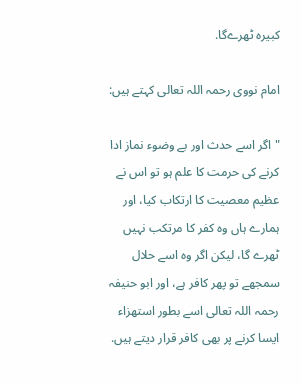كبيرہ ٹھرےگا.

امام نووى رحمہ اللہ تعالى كہتے ہيں:

" اگر اسے حدث اور بے وضوء نماز ادا كرنے كى حرمت كا علم ہو تو اس نے عظيم معصيت كا ارتكاب كيا، اور ہمارے ہاں وہ كفر كا مرتكب نہيں ٹھرے گا، ليكن اگر وہ اسے حلال سمجھے تو پھر كافر ہے، اور ابو حنيفہ رحمہ اللہ تعالى اسے بطور استھزاء ايسا كرنے پر بھى كافر قرار ديتے ہيں.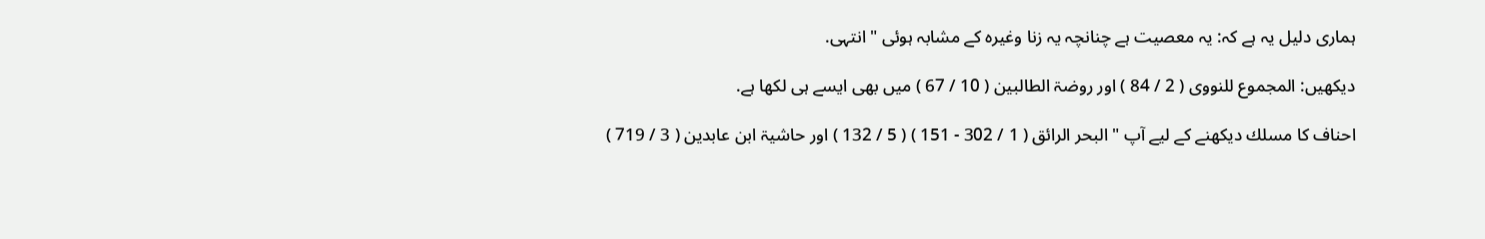ہمارى دليل يہ ہے كہ: يہ معصيت ہے چنانچہ يہ زنا وغيرہ كے مشابہ ہوئى " انتہى.

ديكھيں: المجموع للنووى ( 2 / 84 ) اور روضۃ الطالبين ( 10 / 67 ) ميں بھى ايسے ہى لكھا ہے.

احناف كا مسلك ديكھنے كے ليے آپ " البحر الرائق ( 1 / 302 - 151 ) ( 5 / 132 ) اور حاشيۃ ابن عابدين ( 3 / 719 )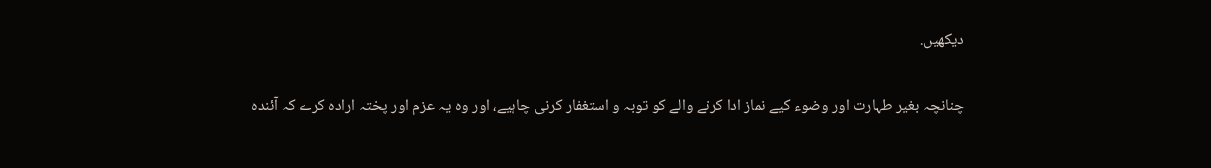ديكھيں.

چنانچہ بغير طہارت اور وضوء كيے نماز ادا كرنے والے كو توبہ و استغفار كرنى چاہيے، اور وہ يہ عزم اور پختہ ارادہ كرے كہ آئندہ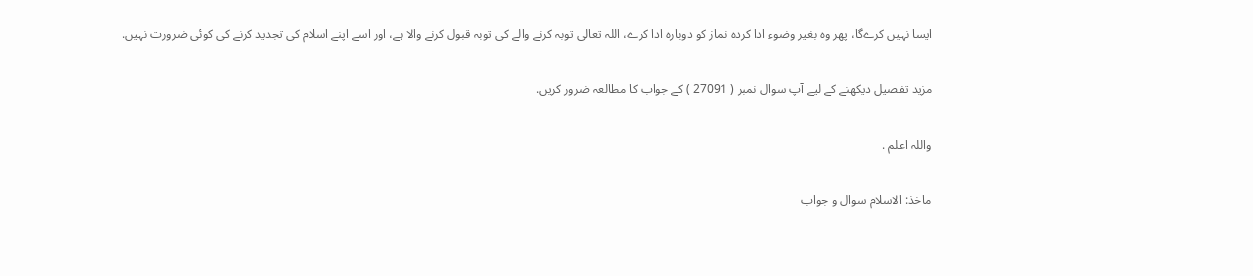ايسا نہيں كرےگا، پھر وہ بغير وضوء ادا كردہ نماز كو دوبارہ ادا كرے، اللہ تعالى توبہ كرنے والے كى توبہ قبول كرنے والا ہے، اور اسے اپنے اسلام كى تجديد كرنے كى كوئى ضرورت نہيں.

مزيد تفصيل ديكھنے كے ليے آپ سوال نمبر ( 27091 ) كے جواب كا مطالعہ ضرور كريں.

واللہ اعلم .

ماخذ: الاسلام سوال و جواب